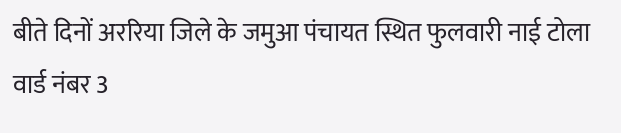बीते दिनों अररिया जिले के जमुआ पंचायत स्थित फुलवारी नाई टोला वार्ड नंबर 3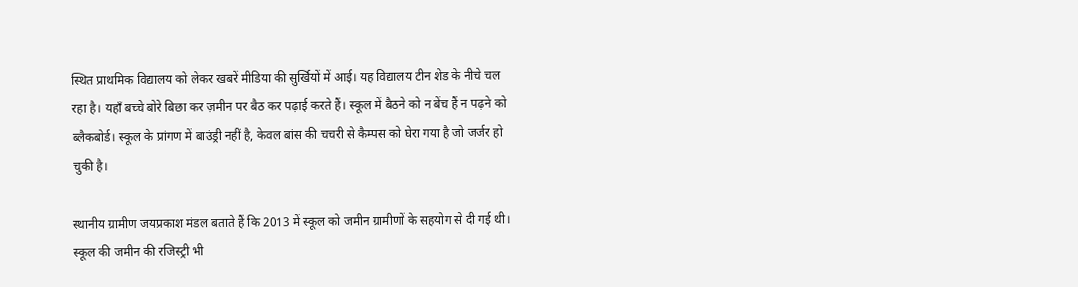स्थित प्राथमिक विद्यालय को लेकर खबरें मीडिया की सुर्खियों में आई। यह विद्यालय टीन शेड के नीचे चल रहा है। यहाँ बच्चे बोरे बिछा कर ज़मीन पर बैठ कर पढ़ाई करते हैं। स्कूल में बैठने को न बेंच हैं न पढ़ने को ब्लैकबोर्ड। स्कूल के प्रांगण में बाउंड्री नहीं है, केवल बांस की चचरी से कैम्पस को घेरा गया है जो जर्जर हो चुकी है।

स्थानीय ग्रामीण जयप्रकाश मंडल बताते हैं कि 2013 में स्कूल को जमीन ग्रामीणों के सहयोग से दी गई थी। स्कूल की जमीन की रजिस्ट्री भी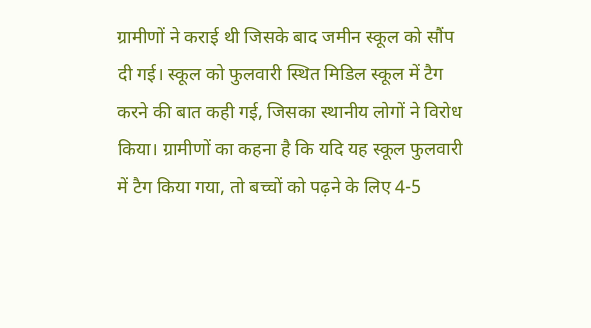ग्रामीणों ने कराई थी जिसके बाद जमीन स्कूल को सौंप दी गई। स्कूल को फुलवारी स्थित मिडिल स्कूल में टैग करने की बात कही गई, जिसका स्थानीय लोगों ने विरोध किया। ग्रामीणों का कहना है कि यदि यह स्कूल फुलवारी में टैग किया गया, तो बच्चों को पढ़ने के लिए 4-5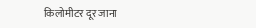किलोमीटर दूर जाना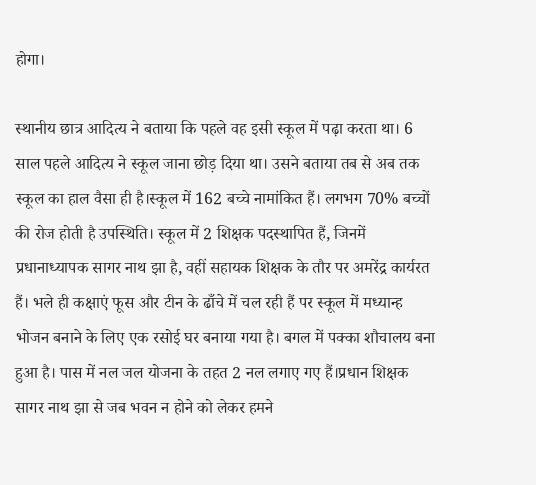होगा।

स्थानीय छात्र आदित्य ने बताया कि पहले वह इसी स्कूल में पढ़ा करता था। 6 साल पहले आदित्य ने स्कूल जाना छोड़ दिया था। उसने बताया तब से अब तक स्कूल का हाल वैसा ही है।स्कूल में 162 बच्चे नामांकित हैं। लगभग 70% बच्चों की रोज होती है उपस्थिति। स्कूल में 2 शिक्षक पदस्थापित हैं, जिनमें प्रधानाध्यापक सागर नाथ झा है, वहीं सहायक शिक्षक के तौर पर अमरेंद्र कार्यरत हैं। भले ही कक्षाएं फूस और टीन के ढाँचे में चल रही हैं पर स्कूल में मध्यान्ह भोजन बनाने के लिए एक रसोई घर बनाया गया है। बगल में पक्का शौचालय बना हुआ है। पास में नल जल योजना के तहत 2 नल लगाए गए हैं।प्रधान शिक्षक सागर नाथ झा से जब भवन न होने को लेकर हमने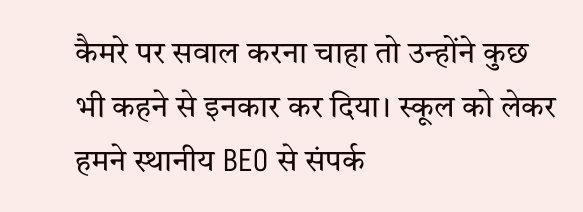कैमरे पर सवाल करना चाहा तो उन्होंने कुछ भी कहने से इनकार कर दिया। स्कूल को लेकर हमने स्थानीय BEO से संपर्क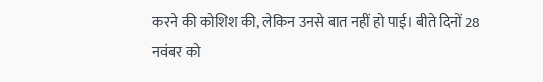करने की कोशिश की, लेकिन उनसे बात नहीं हो पाई। बीते दिनों 28 नवंबर को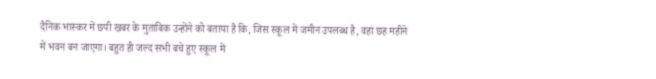दैनिक भास्कर में छपी खबर के मुताबिक उन्होंने को बताया है कि, जिस स्कूल में जमीन उपलब्ध है, वहां छह महीने में भवन बन जाएगा। बहुत ही जल्द सभी बचे हुए स्कूल में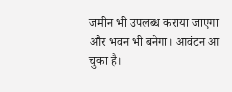जमीन भी उपलब्ध कराया जाएगा और भवन भी बनेगा। आवंटन आ चुका है।